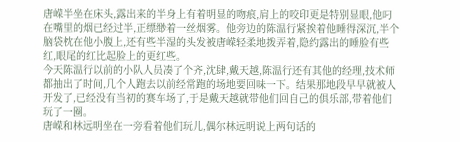唐嵘半坐在床头,露出来的半身上有着明显的吻痕,肩上的咬印更是特别显眼,他叼在嘴里的烟已经过半,正缥缈着一丝烟雾。他旁边的陈温行紧挨着他睡得深沉,半个脑袋枕在他小腹上,还有些半湿的头发被唐嵘轻柔地拨弄着,隐约露出的睡脸有些红,眼尾的红比起脸上的更红些。
今天陈温行以前的小队人员凑了个齐,沈肆,戴天越,陈温行还有其他的经理,技术师都抽出了时间,几个人跑去以前经常跑的场地要回味一下。结果那地段早早就被人开发了,已经没有当初的赛车场了,于是戴天越就带他们回自己的俱乐部,带着他们玩了一圈。
唐嵘和林远明坐在一旁看着他们玩儿,偶尔林远明说上两句话的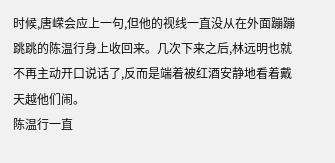时候,唐嵘会应上一句,但他的视线一直没从在外面蹦蹦跳跳的陈温行身上收回来。几次下来之后,林远明也就不再主动开口说话了,反而是端着被红酒安静地看着戴天越他们闹。
陈温行一直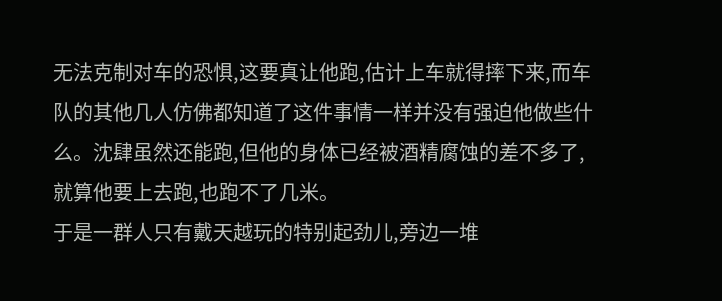无法克制对车的恐惧,这要真让他跑,估计上车就得摔下来,而车队的其他几人仿佛都知道了这件事情一样并没有强迫他做些什么。沈肆虽然还能跑,但他的身体已经被酒精腐蚀的差不多了,就算他要上去跑,也跑不了几米。
于是一群人只有戴天越玩的特别起劲儿,旁边一堆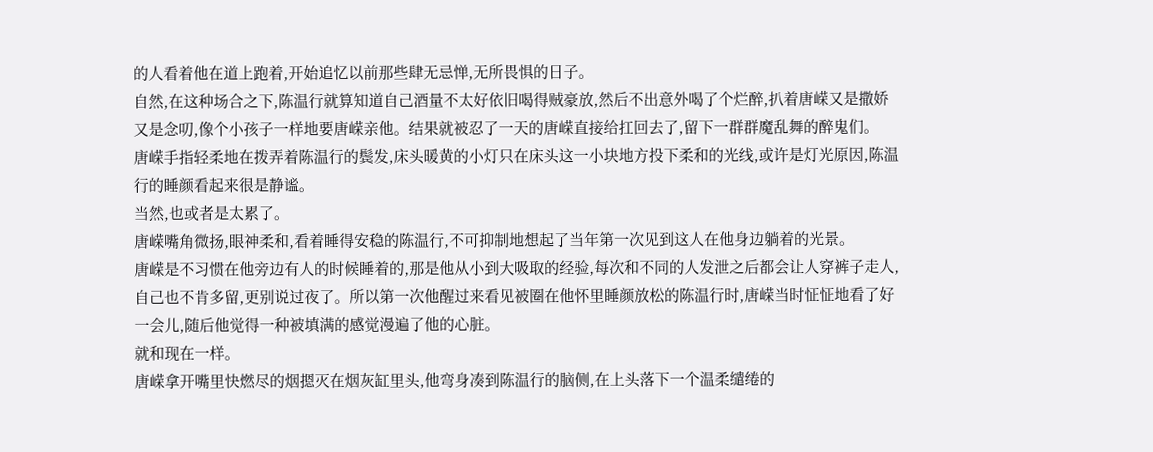的人看着他在道上跑着,开始追忆以前那些肆无忌惮,无所畏惧的日子。
自然,在这种场合之下,陈温行就算知道自己酒量不太好依旧喝得贼豪放,然后不出意外喝了个烂醉,扒着唐嵘又是撒娇又是念叨,像个小孩子一样地要唐嵘亲他。结果就被忍了一天的唐嵘直接给扛回去了,留下一群群魔乱舞的醉鬼们。
唐嵘手指轻柔地在拨弄着陈温行的鬓发,床头暖黄的小灯只在床头这一小块地方投下柔和的光线,或许是灯光原因,陈温行的睡颜看起来很是静谧。
当然,也或者是太累了。
唐嵘嘴角微扬,眼神柔和,看着睡得安稳的陈温行,不可抑制地想起了当年第一次见到这人在他身边躺着的光景。
唐嵘是不习惯在他旁边有人的时候睡着的,那是他从小到大吸取的经验,每次和不同的人发泄之后都会让人穿裤子走人,自己也不肯多留,更别说过夜了。所以第一次他醒过来看见被圈在他怀里睡颜放松的陈温行时,唐嵘当时怔怔地看了好一会儿,随后他觉得一种被填满的感觉漫遍了他的心脏。
就和现在一样。
唐嵘拿开嘴里快燃尽的烟摁灭在烟灰缸里头,他弯身凑到陈温行的脑侧,在上头落下一个温柔缱绻的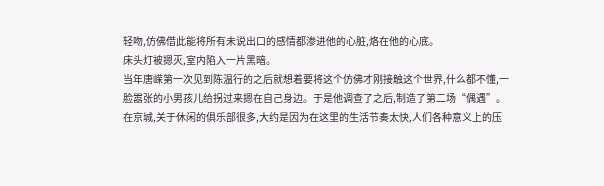轻吻,仿佛借此能将所有未说出口的感情都渗进他的心脏,烙在他的心底。
床头灯被摁灭,室内陷入一片黑暗。
当年唐嵘第一次见到陈温行的之后就想着要将这个仿佛才刚接触这个世界,什么都不懂,一脸嚣张的小男孩儿给拐过来摁在自己身边。于是他调查了之后,制造了第二场“偶遇”。
在京城,关于休闲的俱乐部很多,大约是因为在这里的生活节奏太快,人们各种意义上的压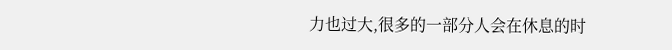力也过大,很多的一部分人会在休息的时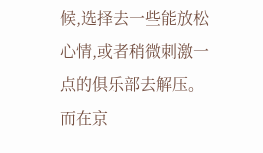候,选择去一些能放松心情,或者稍微刺激一点的俱乐部去解压。
而在京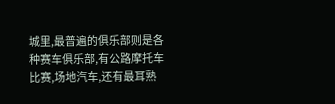城里,最普遍的俱乐部则是各种赛车俱乐部,有公路摩托车比赛,场地汽车,还有最耳熟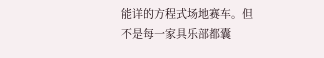能详的方程式场地赛车。但不是每一家具乐部都囊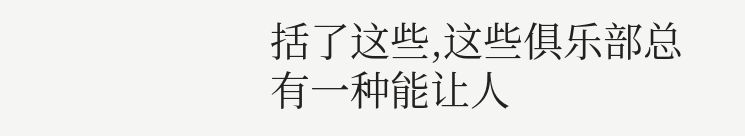括了这些,这些俱乐部总有一种能让人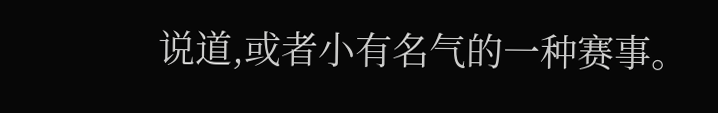说道,或者小有名气的一种赛事。